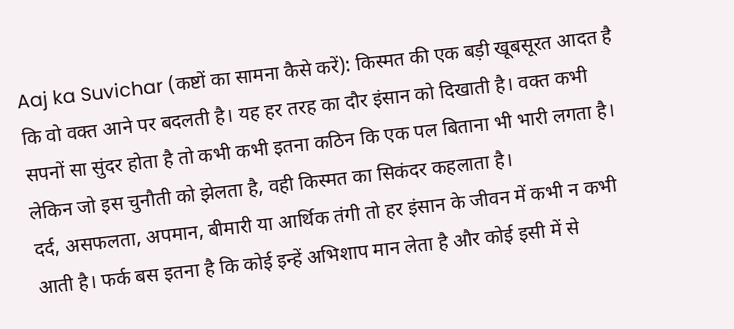Aaj ka Suvichar (कष्टों का सामना कैसे करें): किस्मत की एक बड़ी खूबसूरत आदत है कि वो वक्त आने पर बदलती है। यह हर तरह का दौर इंसान को दिखाती है। वक्त कभी सपनों सा सुंदर होता है तो कभी कभी इतना कठिन कि एक पल बिताना भी भारी लगता है। लेकिन जो इस चुनौती को झेलता है, वही किस्मत का सिकंदर कहलाता है।
दर्द, असफलता, अपमान, बीमारी या आर्थिक तंगी तो हर इंसान के जीवन में कभी न कभी आती है। फर्क बस इतना है कि कोई इन्हें अभिशाप मान लेता है और कोई इसी में से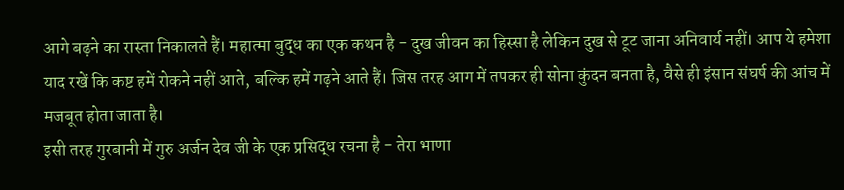आगे बढ़ने का रास्ता निकालते हैं। महात्मा बुद्ध का एक कथन है - दुख जीवन का हिस्सा है लेकिन दुख से टूट जाना अनिवार्य नहीं। आप ये हमेशा याद रखें कि कष्ट हमें रोकने नहीं आते, बल्कि हमें गढ़ने आते हैं। जिस तरह आग में तपकर ही सोना कुंदन बनता है, वैसे ही इंसान संघर्ष की आंच में मजबूत होता जाता है।
इसी तरह गुरबानी में गुरु अर्जन देव जी के एक प्रसिद्ध रचना है - तेरा भाणा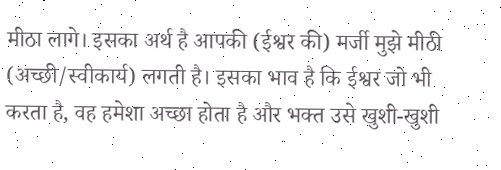मीठा लागे। इसका अर्थ है आपकी (ईश्वर की) मर्जी मुझे मीठी (अच्छी/स्वीकार्य) लगती है। इसका भाव है कि ईश्वर जो भी करता है, वह हमेशा अच्छा होता है और भक्त उसे खुशी-खुशी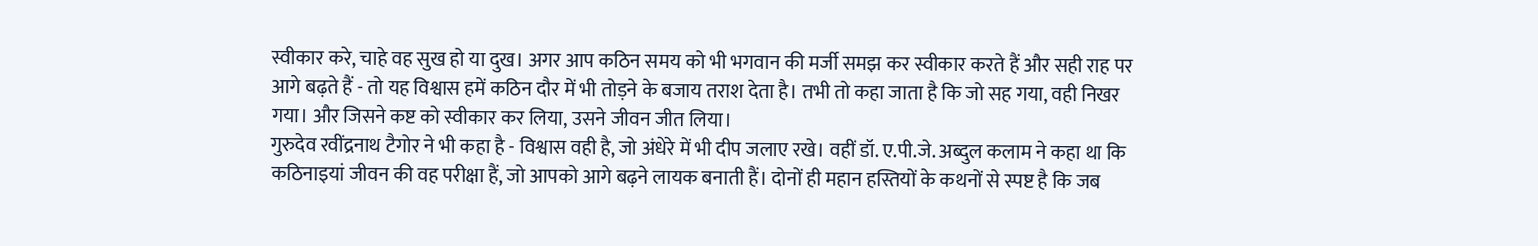स्वीकार करे, चाहे वह सुख हो या दुख। अगर आप कठिन समय को भी भगवान की मर्जी समझ कर स्वीकार करते हैं और सही राह पर आगे बढ़ते हैं - तो यह विश्वास हमें कठिन दौर में भी तोड़ने के बजाय तराश देता है। तभी तो कहा जाता है कि जो सह गया, वही निखर गया। और जिसने कष्ट को स्वीकार कर लिया, उसने जीवन जीत लिया।
गुरुदेव रवींद्रनाथ टैगोर ने भी कहा है - विश्वास वही है, जो अंधेरे में भी दीप जलाए रखे। वहीं डॉ. ए.पी.जे. अब्दुल कलाम ने कहा था कि कठिनाइयां जीवन की वह परीक्षा हैं, जो आपको आगे बढ़ने लायक बनाती हैं। दोनों ही महान हस्तियों के कथनों से स्पष्ट है कि जब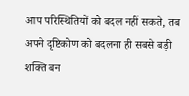आप परिस्थितियों को बदल नहीं सकते, तब अपने दृष्टिकोण को बदलना ही सबसे बड़ी शक्ति बन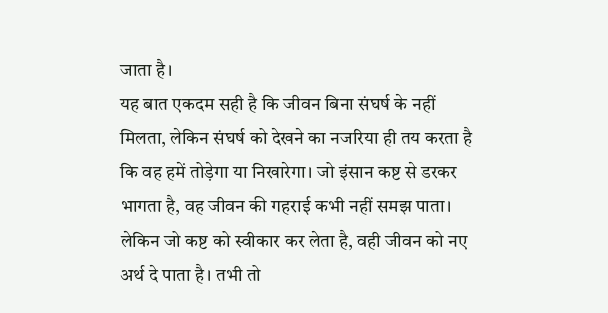जाता है।
यह बात एकदम सही है कि जीवन बिना संघर्ष के नहीं मिलता, लेकिन संघर्ष को देखने का नजरिया ही तय करता है कि वह हमें तोड़ेगा या निखारेगा। जो इंसान कष्ट से डरकर भागता है, वह जीवन की गहराई कभी नहीं समझ पाता। लेकिन जो कष्ट को स्वीकार कर लेता है, वही जीवन को नए अर्थ दे पाता है। तभी तो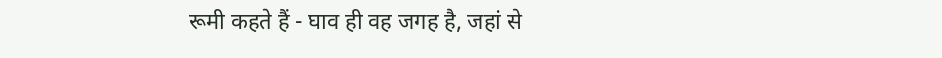रूमी कहते हैं - घाव ही वह जगह है, जहां से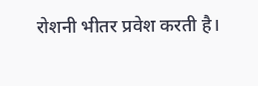रोशनी भीतर प्रवेश करती है।